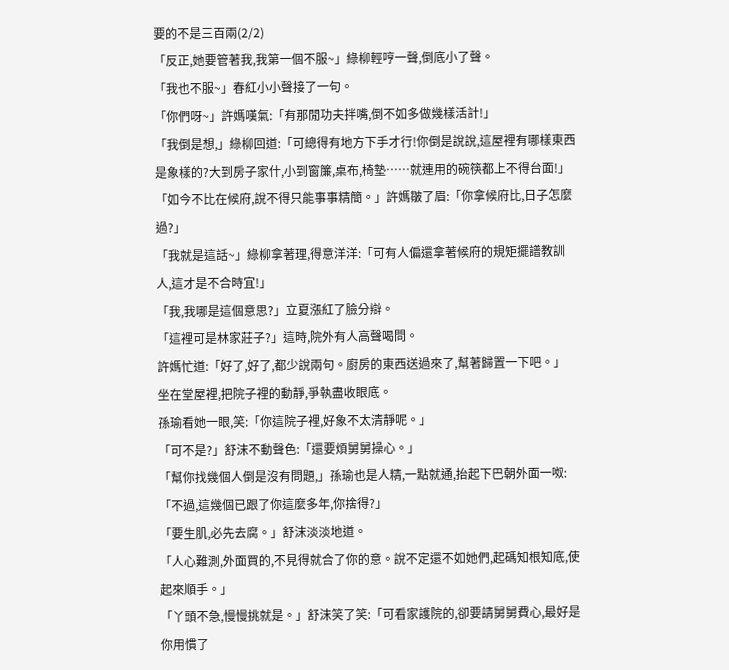要的不是三百兩(2/2)
「反正,她要管著我,我第一個不服~」綠柳輕哼一聲,倒底小了聲。
「我也不服~」春紅小小聲接了一句。
「你們呀~」許媽嘆氣:「有那閒功夫拌嘴,倒不如多做幾樣活計!」
「我倒是想,」綠柳回道:「可總得有地方下手才行!你倒是說說,這屋裡有哪樣東西是象樣的?大到房子家什,小到窗簾,桌布,椅墊……就連用的碗筷都上不得台面!」
「如今不比在候府,說不得只能事事精簡。」許媽皺了眉:「你拿候府比,日子怎麼過?」
「我就是這話~」綠柳拿著理,得意洋洋:「可有人偏還拿著候府的規矩擺譜教訓人,這才是不合時宜!」
「我,我哪是這個意思?」立夏漲紅了臉分辯。
「這裡可是林家莊子?」這時,院外有人高聲喝問。
許媽忙道:「好了,好了,都少說兩句。廚房的東西送過來了,幫著歸置一下吧。」
坐在堂屋裡,把院子裡的動靜,爭執盡收眼底。
孫瑜看她一眼,笑:「你這院子裡,好象不太清靜呢。」
「可不是?」舒沫不動聲色:「還要煩舅舅操心。」
「幫你找幾個人倒是沒有問題,」孫瑜也是人精,一點就通,抬起下巴朝外面一呶:「不過,這幾個已跟了你這麼多年,你捨得?」
「要生肌,必先去腐。」舒沫淡淡地道。
「人心難測,外面買的,不見得就合了你的意。說不定還不如她們,起碼知根知底,使起來順手。」
「丫頭不急,慢慢挑就是。」舒沫笑了笑:「可看家護院的,卻要請舅舅費心,最好是你用慣了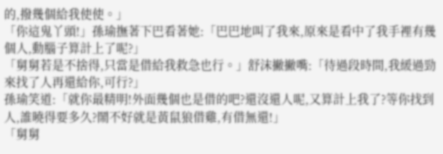的,撥幾個給我使使。」
「你這鬼丫頭!」孫瑜撫著下巴看著她:「巴巴地叫了我來,原來是看中了我手裡有幾個人,動腦子算計上了呢?」
「舅舅若是不捨得,只當是借給我救急也行。」舒沫撇撇嘴:「待過段時間,我緩過勁來找了人再還給你,可行?」
孫瑜笑道:「就你最精明!外面幾個也是借的吧?還沒還人呢,又算計上我了?等你找到人,誰曉得要多久?鬧不好就是黃鼠狼借雞,有借無還!」
「舅舅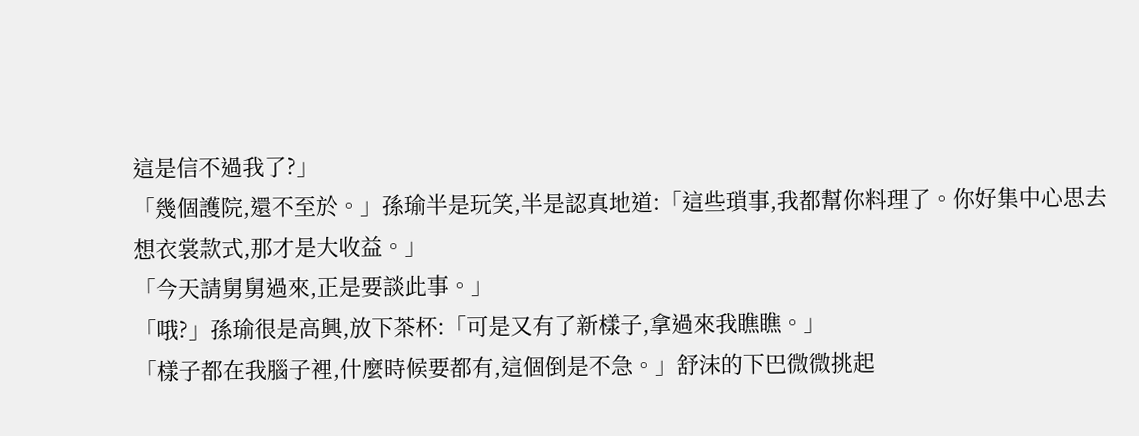這是信不過我了?」
「幾個護院,還不至於。」孫瑜半是玩笑,半是認真地道:「這些瑣事,我都幫你料理了。你好集中心思去想衣裳款式,那才是大收益。」
「今天請舅舅過來,正是要談此事。」
「哦?」孫瑜很是高興,放下茶杯:「可是又有了新樣子,拿過來我瞧瞧。」
「樣子都在我腦子裡,什麼時候要都有,這個倒是不急。」舒沫的下巴微微挑起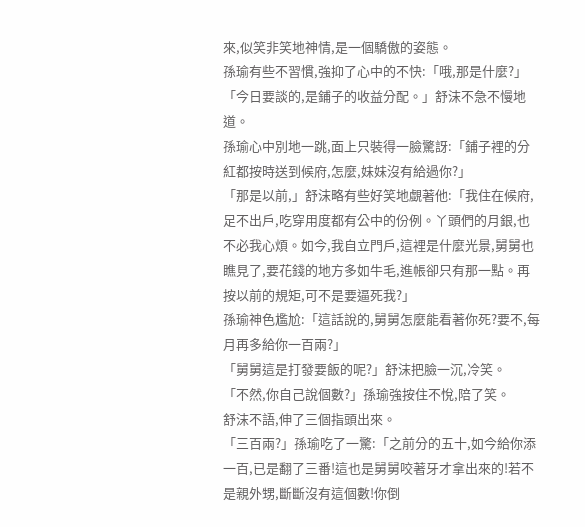來,似笑非笑地神情,是一個驕傲的姿態。
孫瑜有些不習慣,強抑了心中的不快:「哦,那是什麼?」
「今日要談的,是鋪子的收益分配。」舒沫不急不慢地道。
孫瑜心中別地一跳,面上只裝得一臉驚訝:「鋪子裡的分紅都按時送到候府,怎麼,妹妹沒有給過你?」
「那是以前,」舒沫略有些好笑地覷著他:「我住在候府,足不出戶,吃穿用度都有公中的份例。丫頭們的月銀,也不必我心煩。如今,我自立門戶,這裡是什麼光景,舅舅也瞧見了,要花錢的地方多如牛毛,進帳卻只有那一點。再按以前的規矩,可不是要逼死我?」
孫瑜神色尷尬:「這話說的,舅舅怎麼能看著你死?要不,每月再多給你一百兩?」
「舅舅這是打發要飯的呢?」舒沫把臉一沉,冷笑。
「不然,你自己說個數?」孫瑜強按住不悅,陪了笑。
舒沫不語,伸了三個指頭出來。
「三百兩?」孫瑜吃了一驚:「之前分的五十,如今給你添一百,已是翻了三番!這也是舅舅咬著牙才拿出來的!若不是親外甥,斷斷沒有這個數!你倒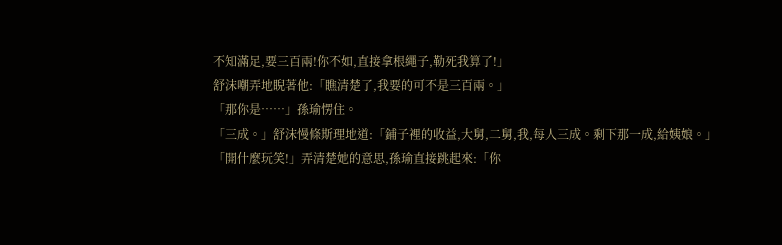不知滿足,要三百兩!你不如,直接拿根繩子,勒死我算了!」
舒沫嘲弄地睨著他:「瞧清楚了,我要的可不是三百兩。」
「那你是……」孫瑜愣住。
「三成。」舒沫慢條斯理地道:「鋪子裡的收益,大舅,二舅,我,每人三成。剩下那一成,給姨娘。」
「開什麼玩笑!」弄清楚她的意思,孫瑜直接跳起來:「你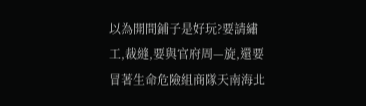以為開間鋪子是好玩?要請繡工,裁縫,要與官府周—旋,還要冒著生命危險組商隊天南海北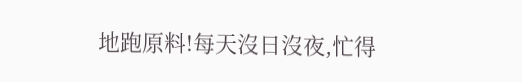地跑原料!每天沒日沒夜,忙得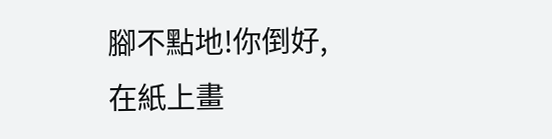腳不點地!你倒好,在紙上畫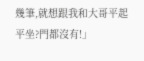幾筆,就想跟我和大哥平起平坐?門都沒有!」